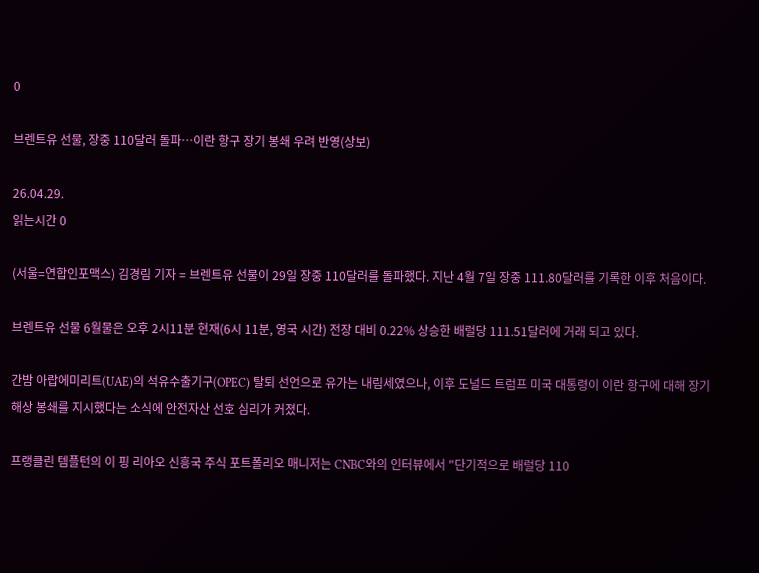0

브렌트유 선물, 장중 110달러 돌파…이란 항구 장기 봉쇄 우려 반영(상보)

26.04.29.
읽는시간 0

(서울=연합인포맥스) 김경림 기자 = 브렌트유 선물이 29일 장중 110달러를 돌파했다. 지난 4월 7일 장중 111.80달러를 기록한 이후 처음이다.

브렌트유 선물 6월물은 오후 2시11분 현재(6시 11분, 영국 시간) 전장 대비 0.22% 상승한 배럴당 111.51달러에 거래 되고 있다.

간밤 아랍에미리트(UAE)의 석유수출기구(OPEC) 탈퇴 선언으로 유가는 내림세였으나, 이후 도널드 트럼프 미국 대통령이 이란 항구에 대해 장기 해상 봉쇄를 지시했다는 소식에 안전자산 선호 심리가 커졌다.

프랭클린 템플턴의 이 핑 리아오 신흥국 주식 포트폴리오 매니저는 CNBC와의 인터뷰에서 "단기적으로 배럴당 110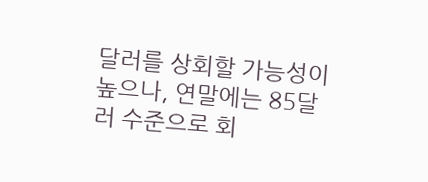달러를 상회할 가능성이 높으나, 연말에는 85달러 수준으로 회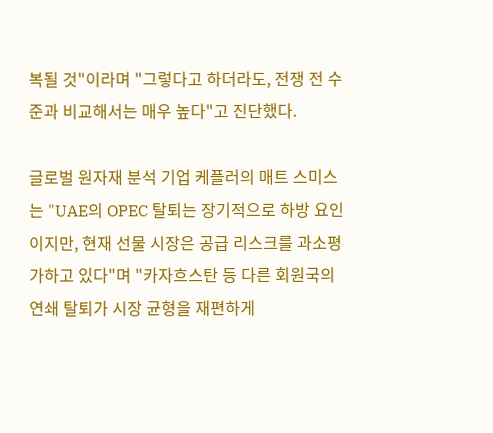복될 것"이라며 "그렇다고 하더라도, 전쟁 전 수준과 비교해서는 매우 높다"고 진단했다.

글로벌 원자재 분석 기업 케플러의 매트 스미스는 "UAE의 OPEC 탈퇴는 장기적으로 하방 요인이지만, 현재 선물 시장은 공급 리스크를 과소평가하고 있다"며 "카자흐스탄 등 다른 회원국의 연쇄 탈퇴가 시장 균형을 재편하게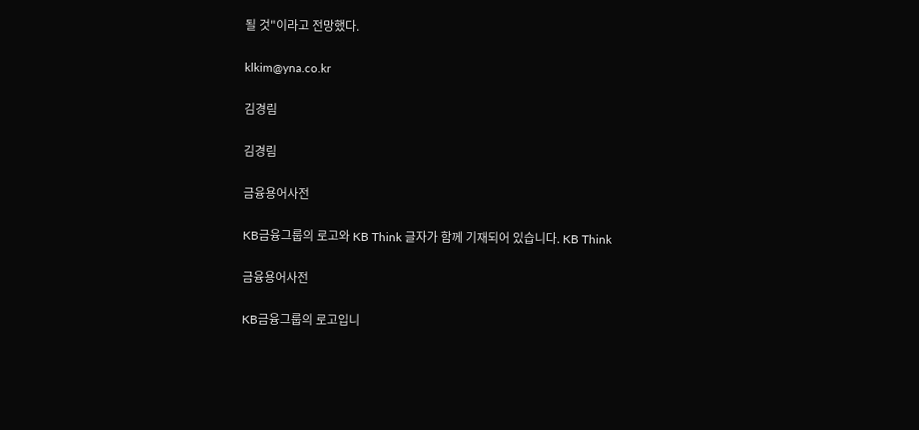될 것"이라고 전망했다.

klkim@yna.co.kr

김경림

김경림

금융용어사전

KB금융그룹의 로고와 KB Think 글자가 함께 기재되어 있습니다. KB Think

금융용어사전

KB금융그룹의 로고입니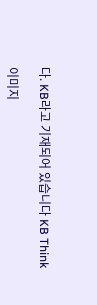다. KB라고 기재되어 있습니다 KB Think

이미지